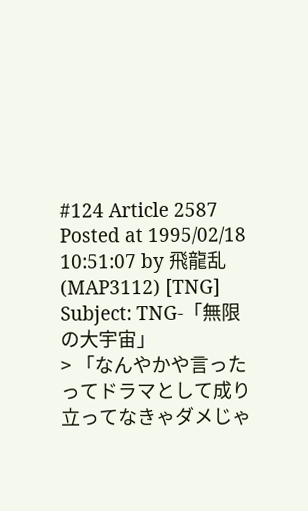#124 Article 2587 Posted at 1995/02/18 10:51:07 by 飛龍乱 (MAP3112) [TNG]
Subject: TNG-「無限の大宇宙」
> 「なんやかや言ったってドラマとして成り立ってなきゃダメじゃ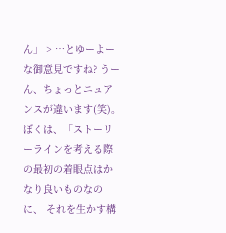ん」 > …とゆーよーな御意見ですね? うーん、ちょっとニュアンスが違います(笑)。 ぼくは、「ストーリーラインを考える際の最初の着眼点はかなり良いものなのに、 それを生かす構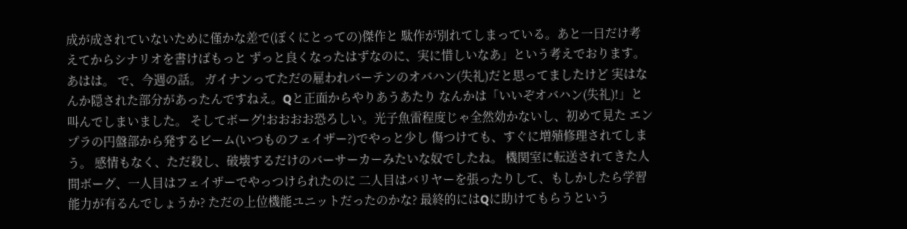成が成されていないために僅かな差で(ぼくにとっての)傑作と 駄作が別れてしまっている。あと一日だけ考えてからシナリオを書けばもっと ずっと良くなったはずなのに、実に惜しいなあ」という考えでおります。あはは。 で、今週の話。 ガイナンってただの雇われバーテンのオバハン(失礼)だと思ってましたけど 実はなんか隠された部分があったんですねえ。Qと正面からやりあうあたり なんかは「いいぞオバハン(失礼)!」と叫んでしまいました。 そしてボーグ!おおおお恐ろしい。光子魚雷程度じゃ全然効かないし、初めて見た エンプラの円盤部から発するビーム(いつものフェイザー?)でやっと少し 傷つけても、すぐに増殖修理されてしまう。 感情もなく、ただ殺し、破壊するだけのバーサーカーみたいな奴でしたね。 機関室に転送されてきた人間ボーグ、一人目はフェイザーでやっつけられたのに 二人目はバリヤーを張ったりして、もしかしたら学習能力が有るんでしょうか? ただの上位機能ユニットだったのかな? 最終的にはQに助けてもらうという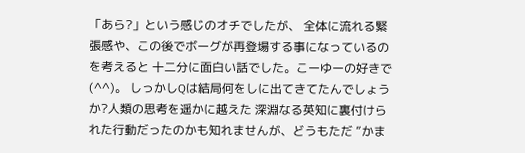「あら?」という感じのオチでしたが、 全体に流れる緊張感や、この後でボーグが再登場する事になっているのを考えると 十二分に面白い話でした。こーゆーの好きで(^^)。 しっかしQは結局何をしに出てきてたんでしょうか?人類の思考を遥かに越えた 深淵なる英知に裏付けられた行動だったのかも知れませんが、どうもただ ”かま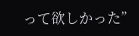って欲しかった”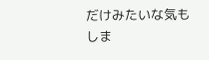だけみたいな気もしま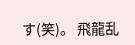す(笑)。 飛龍乱